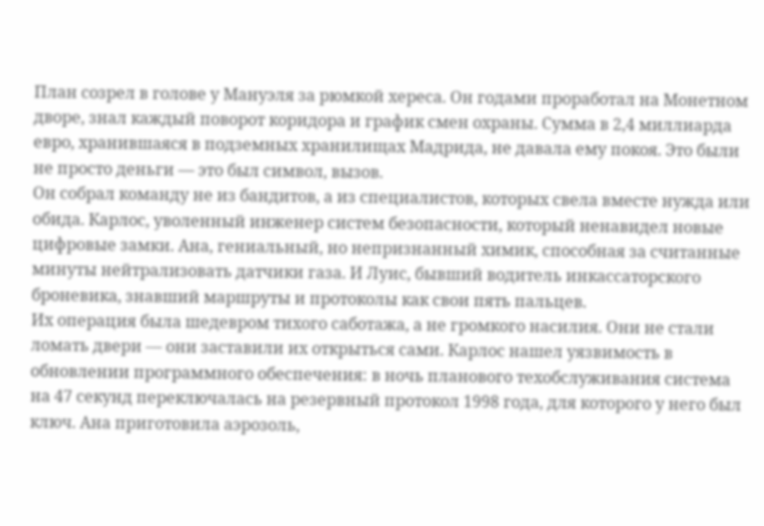План созрел в голове у Мануэля за рюмкой хереса. Он годами проработал на Монетном дворе, знал каждый поворот коридора и график смен охраны. Сумма в 2,4 миллиарда евро, хранившаяся в подземных хранилищах Мадрида, не давала ему покоя. Это были не просто деньги — это был символ, вызов.
Он собрал команду не из бандитов, а из специалистов, которых свела вместе нужда или обида. Карлос, уволенный инженер систем безопасности, который ненавидел новые цифровые замки. Ана, гениальный, но непризнанный химик, способная за считанные минуты нейтрализовать датчики газа. И Луис, бывший водитель инкассаторского броневика, знавший маршруты и протоколы как свои пять пальцев.
Их операция была шедевром тихого саботажа, а не громкого насилия. Они не стали ломать двери — они заставили их открыться сами. Карлос нашел уязвимость в обновлении программного обеспечения: в ночь планового техобслуживания система на 47 секунд переключалась на резервный протокол 1998 года, для которого у него был ключ. Ана приготовила аэрозоль,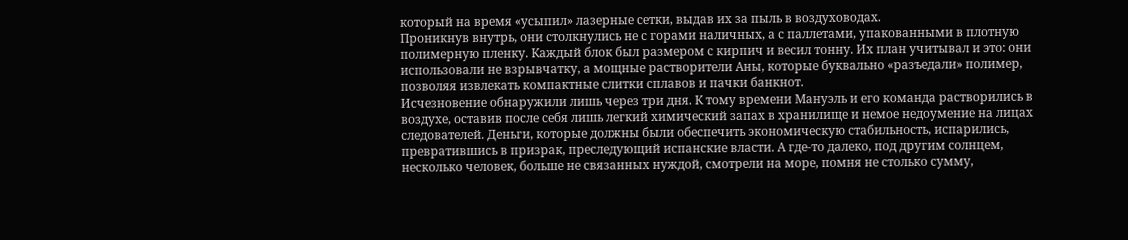который на время «усыпил» лазерные сетки, выдав их за пыль в воздуховодах.
Проникнув внутрь, они столкнулись не с горами наличных, а с паллетами, упакованными в плотную полимерную пленку. Каждый блок был размером с кирпич и весил тонну. Их план учитывал и это: они использовали не взрывчатку, а мощные растворители Аны, которые буквально «разъедали» полимер, позволяя извлекать компактные слитки сплавов и пачки банкнот.
Исчезновение обнаружили лишь через три дня. К тому времени Мануэль и его команда растворились в воздухе, оставив после себя лишь легкий химический запах в хранилище и немое недоумение на лицах следователей. Деньги, которые должны были обеспечить экономическую стабильность, испарились, превратившись в призрак, преследующий испанские власти. А где-то далеко, под другим солнцем, несколько человек, больше не связанных нуждой, смотрели на море, помня не столько сумму,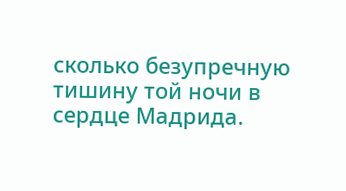сколько безупречную тишину той ночи в сердце Мадрида.